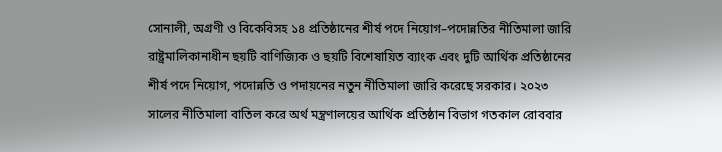সোনালী, অগ্রণী ও বিকেবিসহ ১৪ প্রতিষ্ঠানের শীর্ষ পদে নিয়োগ–পদোন্নতির নীতিমালা জারি
রাষ্ট্রমালিকানাধীন ছয়টি বাণিজ্যিক ও ছয়টি বিশেষায়িত ব্যাংক এবং দুটি আর্থিক প্রতিষ্ঠানের শীর্ষ পদে নিয়োগ, পদোন্নতি ও পদায়নের নতুন নীতিমালা জারি করেছে সরকার। ২০২৩ সালের নীতিমালা বাতিল করে অর্থ মন্ত্রণালয়ের আর্থিক প্রতিষ্ঠান বিভাগ গতকাল রোববার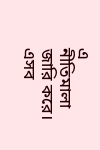এ নীতিমালা জারি করে।
এসব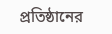প্রতিষ্ঠানের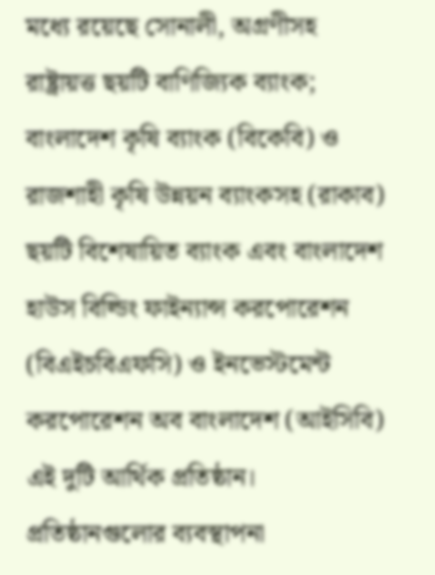মধ্যে রয়েছে সোনালী, অগ্রণীসহ রাষ্ট্রায়ত্ত ছয়টি বাণিজ্যিক ব্যাংক; বাংলাদেশ কৃষি ব্যাংক (বিকেবি) ও রাজশাহী কৃষি উন্নয়ন ব্যাংকসহ (রাকাব) ছয়টি বিশেষায়িত ব্যাংক এবং বাংলাদেশ হাউস বিল্ডিং ফাইন্যান্স করপোরেশন (বিএইচবিএফসি) ও ইনভেস্টমেন্ট করপোরেশন অব বাংলাদেশ (আইসিবি) এই দুটি আর্থিক প্রতিষ্ঠান। প্রতিষ্ঠানগুলোর ব্যবস্থাপনা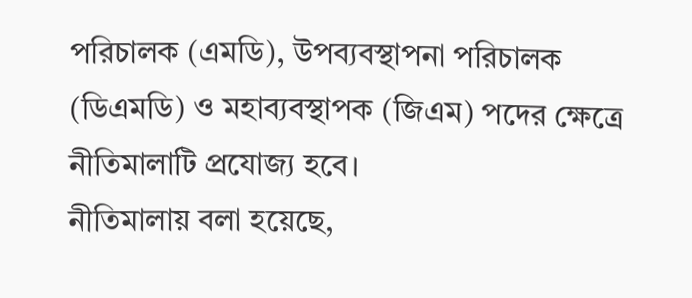পরিচালক (এমডি), উপব্যবস্থাপনা পরিচালক (ডিএমডি) ও মহাব্যবস্থাপক (জিএম) পদের ক্ষেত্রে নীতিমালাটি প্রযোজ্য হবে।
নীতিমালায় বলা হয়েছে,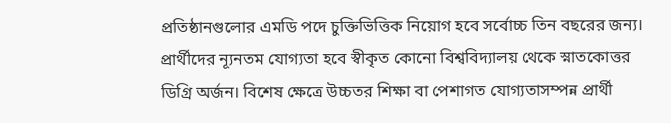প্রতিষ্ঠানগুলোর এমডি পদে চুক্তিভিত্তিক নিয়োগ হবে সর্বোচ্চ তিন বছরের জন্য। প্রার্থীদের ন্যূনতম যোগ্যতা হবে স্বীকৃত কোনো বিশ্ববিদ্যালয় থেকে স্নাতকোত্তর ডিগ্রি অর্জন। বিশেষ ক্ষেত্রে উচ্চতর শিক্ষা বা পেশাগত যোগ্যতাসম্পন্ন প্রার্থী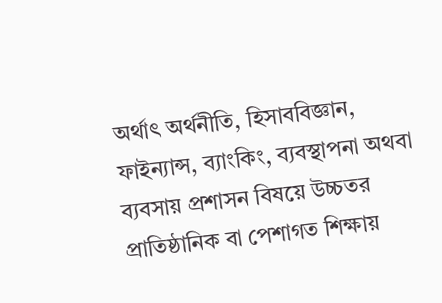অর্থাৎ অর্থনীতি, হিসাববিজ্ঞান, ফাইন্যান্স, ব্যাংকিং, ব্যবস্থাপনা অথবা ব্যবসায় প্রশাসন বিষয়ে উচ্চতর প্রাতিষ্ঠানিক বা পেশাগত শিক্ষায়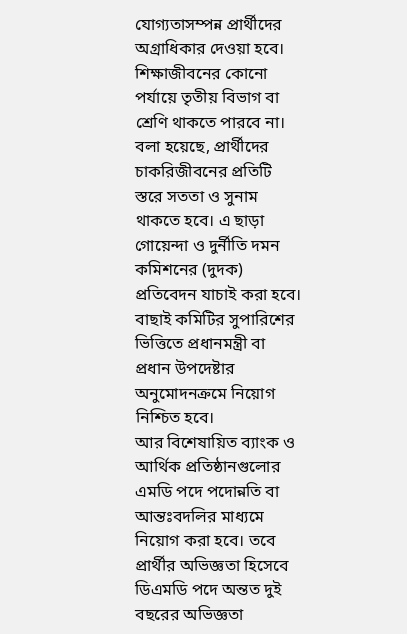যোগ্যতাসম্পন্ন প্রার্থীদের অগ্রাধিকার দেওয়া হবে। শিক্ষাজীবনের কোনো পর্যায়ে তৃতীয় বিভাগ বা শ্রেণি থাকতে পারবে না।
বলা হয়েছে, প্রার্থীদের চাকরিজীবনের প্রতিটি স্তরে সততা ও সুনাম থাকতে হবে। এ ছাড়া গোয়েন্দা ও দুর্নীতি দমন কমিশনের (দুদক) প্রতিবেদন যাচাই করা হবে। বাছাই কমিটির সুপারিশের ভিত্তিতে প্রধানমন্ত্রী বা প্রধান উপদেষ্টার অনুমোদনক্রমে নিয়োগ নিশ্চিত হবে।
আর বিশেষায়িত ব্যাংক ও আর্থিক প্রতিষ্ঠানগুলোর এমডি পদে পদোন্নতি বা আন্তঃবদলির মাধ্যমে নিয়োগ করা হবে। তবে প্রার্থীর অভিজ্ঞতা হিসেবে ডিএমডি পদে অন্তত দুই বছরের অভিজ্ঞতা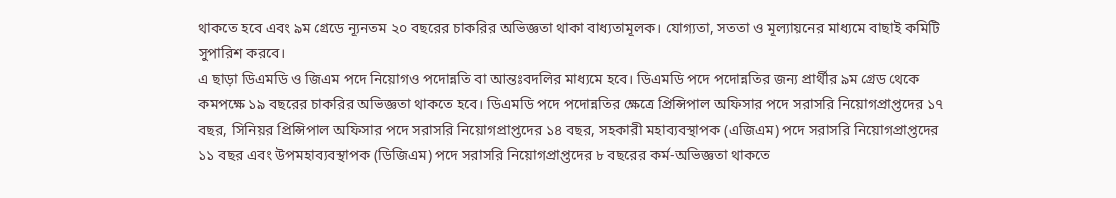থাকতে হবে এবং ৯ম গ্রেডে ন্যূনতম ২০ বছরের চাকরির অভিজ্ঞতা থাকা বাধ্যতামূলক। যোগ্যতা, সততা ও মূল্যায়নের মাধ্যমে বাছাই কমিটি সুপারিশ করবে।
এ ছাড়া ডিএমডি ও জিএম পদে নিয়োগও পদোন্নতি বা আন্তঃবদলির মাধ্যমে হবে। ডিএমডি পদে পদোন্নতির জন্য প্রার্থীর ৯ম গ্রেড থেকে কমপক্ষে ১৯ বছরের চাকরির অভিজ্ঞতা থাকতে হবে। ডিএমডি পদে পদোন্নতির ক্ষেত্রে প্রিন্সিপাল অফিসার পদে সরাসরি নিয়োগপ্রাপ্তদের ১৭ বছর, সিনিয়র প্রিন্সিপাল অফিসার পদে সরাসরি নিয়োগপ্রাপ্তদের ১৪ বছর, সহকারী মহাব্যবস্থাপক (এজিএম) পদে সরাসরি নিয়োগপ্রাপ্তদের ১১ বছর এবং উপমহাব্যবস্থাপক (ডিজিএম) পদে সরাসরি নিয়োগপ্রাপ্তদের ৮ বছরের কর্ম-অভিজ্ঞতা থাকতে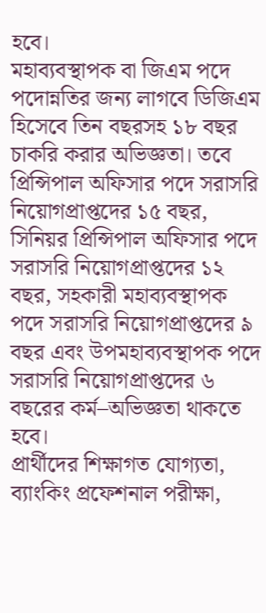হবে।
মহাব্যবস্থাপক বা জিএম পদে পদোন্নতির জন্য লাগবে ডিজিএম হিসেবে তিন বছরসহ ১৮ বছর চাকরি করার অভিজ্ঞতা। তবে প্রিন্সিপাল অফিসার পদে সরাসরি নিয়োগপ্রাপ্তদের ১৫ বছর, সিনিয়র প্রিন্সিপাল অফিসার পদে সরাসরি নিয়োগপ্রাপ্তদের ১২ বছর, সহকারী মহাব্যবস্থাপক পদে সরাসরি নিয়োগপ্রাপ্তদের ৯ বছর এবং উপমহাব্যবস্থাপক পদে সরাসরি নিয়োগপ্রাপ্তদের ৬ বছরের কর্ম–অভিজ্ঞতা থাকতে হবে।
প্রার্থীদের শিক্ষাগত যোগ্যতা, ব্যাংকিং প্রফেশনাল পরীক্ষা,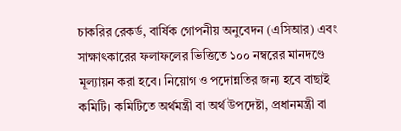চাকরির রেকর্ড, বার্ষিক গোপনীয় অনুবেদন (এসিআর) এবং সাক্ষাৎকারের ফলাফলের ভিত্তিতে ১০০ নম্বরের মানদণ্ডে মূল্যায়ন করা হবে। নিয়োগ ও পদোন্নতির জন্য হবে বাছাই কমিটি। কমিটিতে অর্থমন্ত্রী বা অর্থ উপদেষ্টা, প্রধানমন্ত্রী বা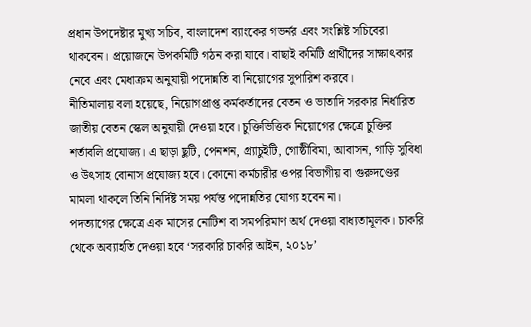প্রধান উপদেষ্টার মুখ্য সচিব, বাংলাদেশ ব্যাংকের গভর্নর এবং সংশ্লিষ্ট সচিবেরা থাকবেন। প্রয়োজনে উপকমিটি গঠন করা যাবে। বাছাই কমিটি প্রার্থীদের সাক্ষাৎকার নেবে এবং মেধাক্রম অনুযায়ী পদোন্নতি বা নিয়োগের সুপারিশ করবে।
নীতিমালায় বলা হয়েছে, নিয়োগপ্রাপ্ত কর্মকর্তাদের বেতন ও ভাতাদি সরকার নির্ধারিত জাতীয় বেতন স্কেল অনুযায়ী দেওয়া হবে। চুক্তিভিত্তিক নিয়োগের ক্ষেত্রে চুক্তির শর্তাবলি প্রযোজ্য। এ ছাড়া ছুটি, পেনশন, গ্র্যাচুইটি, গোষ্ঠীবিমা, আবাসন, গাড়ি সুবিধা ও উৎসাহ বোনাস প্রযোজ্য হবে। কোনো কর্মচারীর ওপর বিভাগীয় বা গুরুদণ্ডের মামলা থাকলে তিনি নির্দিষ্ট সময় পর্যন্ত পদোন্নতির যোগ্য হবেন না।
পদত্যাগের ক্ষেত্রে এক মাসের নোটিশ বা সমপরিমাণ অর্থ দেওয়া বাধ্যতামূলক। চাকরি থেকে অব্যাহতি দেওয়া হবে ‘সরকারি চাকরি আইন, ২০১৮’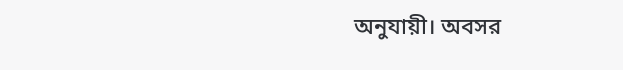অনুযায়ী। অবসর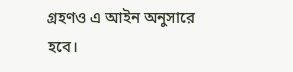গ্রহণও এ আইন অনুসারে হবে।